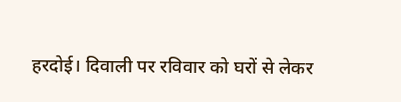हरदोई। दिवाली पर रविवार को घरों से लेकर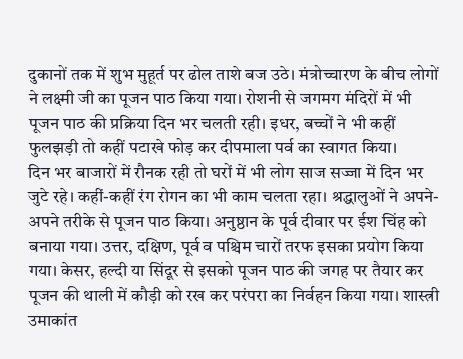दुकानों तक में शुभ मुहूर्त पर ढोल ताशे बज उठे। मंत्रोच्चारण के बीच लोगों ने लक्ष्मी जी का पूजन पाठ किया गया। रोशनी से जगमग मंदिरों में भी पूजन पाठ की प्रक्रिया दिन भर चलती रही। इधर, बच्चों ने भी कहीं फुलझड़ी तो कहीं पटाखे फोड़ कर दीपमाला पर्व का स्वागत किया।
दिन भर बाजारों में रौनक रही तो घरों में भी लोग साज सज्जा में दिन भर जुटे रहे। कहीं-कहीं रंग रोगन का भी काम चलता रहा। श्रद्धालुओं ने अपने-अपने तरीके से पूजन पाठ किया। अनुष्ठान के पूर्व दीवार पर ईश चिंह को बनाया गया। उत्तर, दक्षिण, पूर्व व पश्चिम चारों तरफ इसका प्रयोग किया गया। केसर, हल्दी या सिंदूर से इसको पूजन पाठ की जगह पर तैयार कर पूजन की थाली में कौड़ी को रख कर परंपरा का निर्वहन किया गया। शास्त्री उमाकांत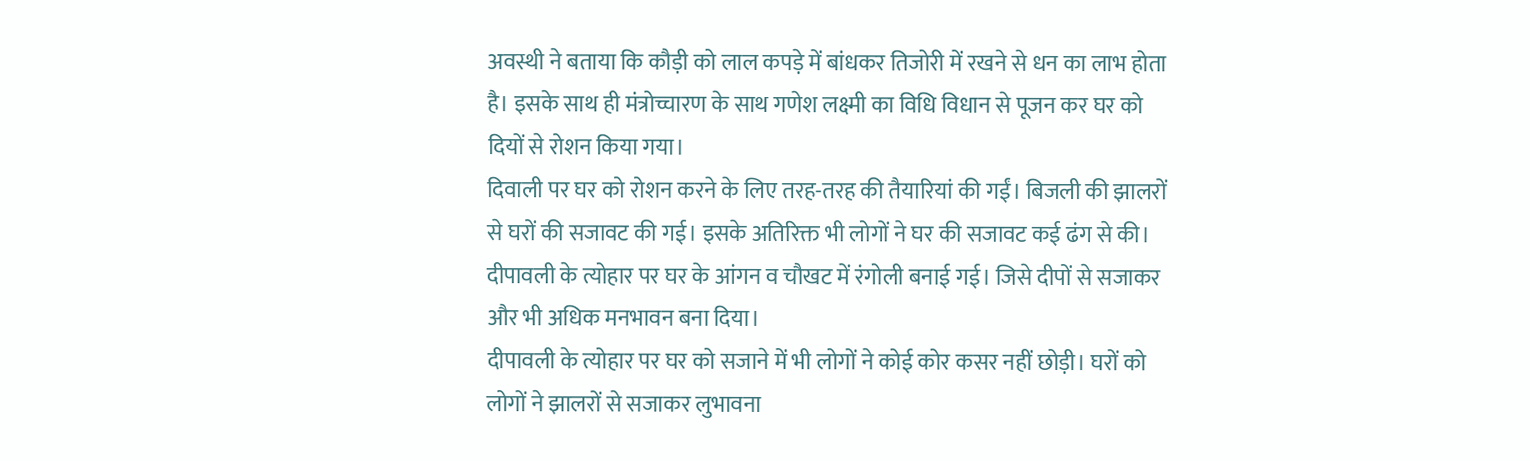अवस्थी ने बताया कि कौड़ी को लाल कपड़े में बांधकर तिजोरी में रखने से धन का लाभ होता है। इसके साथ ही मंत्रोच्चारण के साथ गणेश लक्ष्मी का विधि विधान से पूजन कर घर को दियों से रोशन किया गया।
दिवाली पर घर को रोशन करने के लिए तरह-तरह की तैयारियां की गईं। बिजली की झालरों से घरों की सजावट की गई। इसके अतिरिक्त भी लोगों ने घर की सजावट कई ढंग से की। दीपावली के त्योहार पर घर के आंगन व चौखट में रंगोली बनाई गई। जिसे दीपों से सजाकर और भी अधिक मनभावन बना दिया।
दीपावली के त्योहार पर घर को सजाने में भी लोगों ने कोई कोर कसर नहीं छोड़ी। घरों को लोगों ने झालरों से सजाकर लुभावना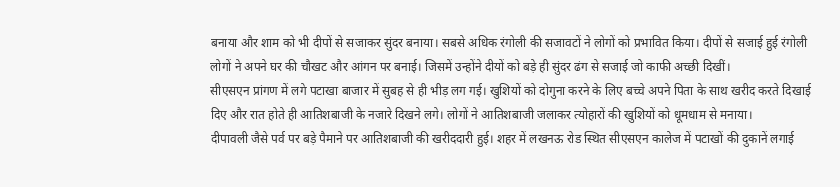बनाया और शाम को भी दीपों से सजाकर सुंदर बनाया। सबसे अधिक रंगोली की सजावटों ने लोगों को प्रभावित किया। दीपों से सजाई हुई रंगोली लोगों ने अपने घर की चौखट और आंगन पर बनाई। जिसमें उन्होंने दीयों को बड़े ही सुंदर ढंग से सजाई जो काफी अच्छी दिखीं।
सीएसएन प्रांगण में लगे पटाखा बाजार में सुबह से ही भीड़ लग गई। खुशियों को दोगुना करने के लिए बच्चे अपने पिता के साथ खरीद करते दिखाई दिए और रात होते ही आतिशबाजी के नजारे दिखने लगे। लोगों ने आतिशबाजी जलाकर त्योहारों की खुशियों को धूमधाम से मनाया।
दीपावली जैसे पर्व पर बड़े पैमाने पर आतिशबाजी की खरीददारी हुई। शहर में लखनऊ रोड स्थित सीएसएन कालेज में पटाखों की दुकानें लगाई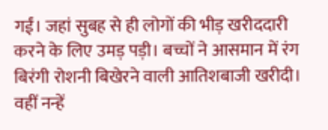गईं। जहां सुबह से ही लोगों की भीड़ खरीददारी करने के लिए उमड़ पड़ी। बच्चों ने आसमान में रंग बिरंगी रोशनी बिखेरने वाली आतिशबाजी खरीदी। वहीं नन्हें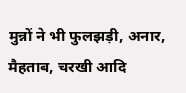मुन्नों ने भी फुलझड़ी, अनार, मैहताब, चरखी आदि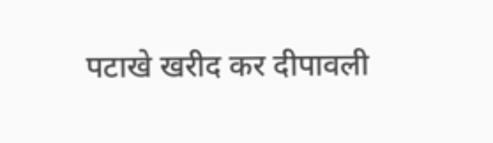पटाखे खरीद कर दीपावली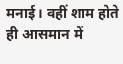मनाई। वहीं शाम होते ही आसमान में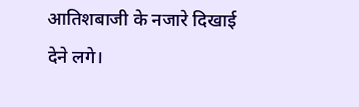आतिशबाजी के नजारे दिखाई देने लगे।